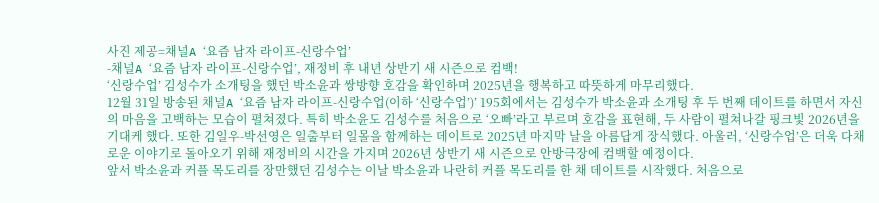사진 제공=채널A ‘요즘 남자 라이프-신랑수업’
-채널A ‘요즘 남자 라이프-신랑수업’, 재정비 후 내년 상반기 새 시즌으로 컴백!
‘신랑수업’ 김성수가 소개팅을 했던 박소윤과 쌍방향 호감을 확인하며 2025년을 행복하고 따뜻하게 마무리했다.
12월 31일 방송된 채널A ‘요즘 남자 라이프-신랑수업(이하 ‘신랑수업’)’ 195회에서는 김성수가 박소윤과 소개팅 후 두 번째 데이트를 하면서 자신의 마음을 고백하는 모습이 펼쳐졌다. 특히 박소윤도 김성수를 처음으로 ‘오빠’라고 부르며 호감을 표현해, 두 사람이 펼쳐나갈 핑크빛 2026년을 기대케 했다. 또한 김일우-박선영은 일출부터 일몰을 함께하는 데이트로 2025년 마지막 날을 아름답게 장식했다. 아울러, ‘신랑수업’은 더욱 다채로운 이야기로 돌아오기 위해 재정비의 시간을 가지며 2026년 상반기 새 시즌으로 안방극장에 컴백할 예정이다.
앞서 박소윤과 커플 목도리를 장만했던 김성수는 이날 박소윤과 나란히 커플 목도리를 한 채 데이트를 시작했다. 처음으로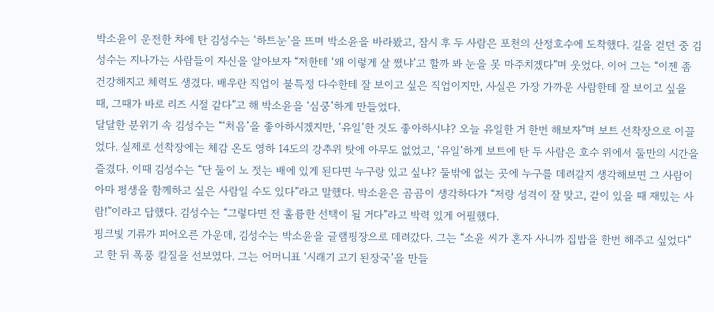박소윤이 운전한 차에 탄 김성수는 ‘하트눈’을 뜨며 박소윤을 바라봤고, 잠시 후 두 사람은 포천의 산정호수에 도착했다. 길을 걷던 중 김성수는 지나가는 사람들이 자신을 알아보자 “저한테 ‘왜 이렇게 살 쪘냐’고 할까 봐 눈을 못 마주치겠다”며 웃었다. 이어 그는 “이젠 좀 건강해지고 체력도 생겼다. 배우란 직업이 불특정 다수한테 잘 보이고 싶은 직업이지만, 사실은 가장 가까운 사람한테 잘 보이고 싶을 때, 그때가 바로 리즈 시절 같다”고 해 박소윤을 ‘심쿵’하게 만들었다.
달달한 분위기 속 김성수는 “‘처음’을 좋아하시겠지만, ‘유일’한 것도 좋아하시냐? 오늘 유일한 거 한번 해보자”며 보트 선착장으로 이끌었다. 실제로 선착장에는 체감 온도 영하 14도의 강추위 탓에 아무도 없었고, ‘유일’하게 보트에 탄 두 사람은 호수 위에서 둘만의 시간을 즐겼다. 이때 김성수는 “단 둘이 노 젓는 배에 있게 된다면 누구랑 있고 싶냐? 둘밖에 없는 곳에 누구를 데려갈지 생각해보면 그 사람이 아마 평생을 함께하고 싶은 사람일 수도 있다”라고 말했다. 박소윤은 곰곰이 생각하다가 “저랑 성격이 잘 맞고, 같이 있을 때 재밌는 사람!”이라고 답했다. 김성수는 “그렇다면 전 훌륭한 선택이 될 거다”라고 박력 있게 어필했다.
핑크빛 기류가 피어오른 가운데, 김성수는 박소윤을 글램핑장으로 데려갔다. 그는 “소윤 씨가 혼자 사니까 집밥을 한번 해주고 싶었다”고 한 뒤 폭풍 칼질을 선보였다. 그는 어머니표 ‘시래기 고기 된장국’을 만들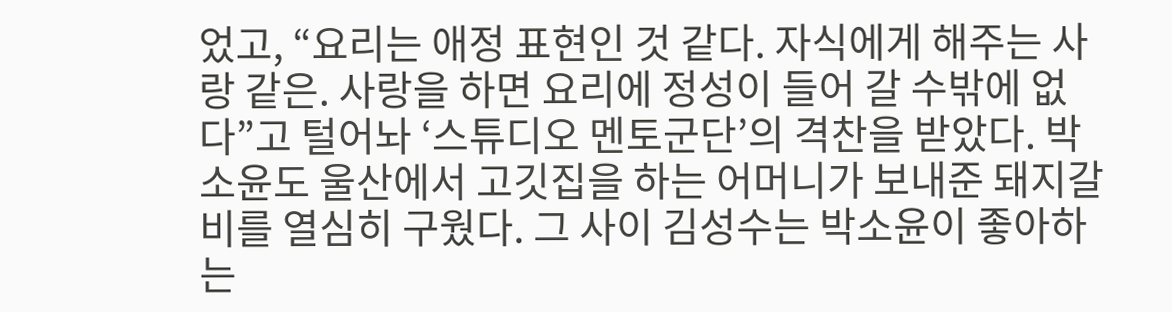었고, “요리는 애정 표현인 것 같다. 자식에게 해주는 사랑 같은. 사랑을 하면 요리에 정성이 들어 갈 수밖에 없다”고 털어놔 ‘스튜디오 멘토군단’의 격찬을 받았다. 박소윤도 울산에서 고깃집을 하는 어머니가 보내준 돼지갈비를 열심히 구웠다. 그 사이 김성수는 박소윤이 좋아하는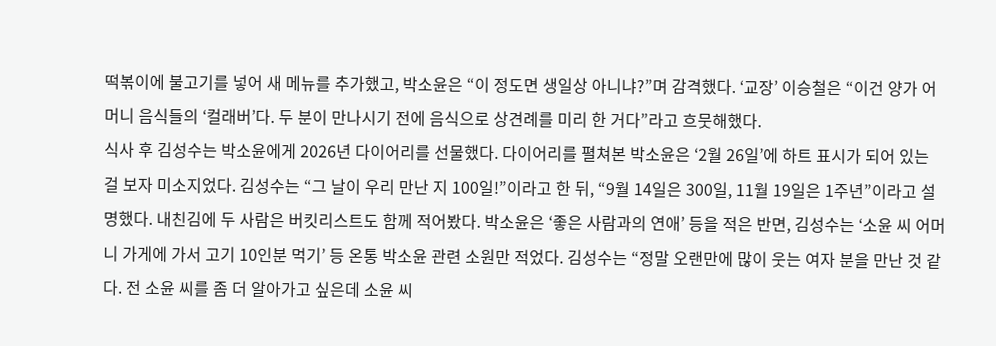떡볶이에 불고기를 넣어 새 메뉴를 추가했고, 박소윤은 “이 정도면 생일상 아니냐?”며 감격했다. ‘교장’ 이승철은 “이건 양가 어머니 음식들의 ‘컬래버’다. 두 분이 만나시기 전에 음식으로 상견례를 미리 한 거다”라고 흐뭇해했다.
식사 후 김성수는 박소윤에게 2026년 다이어리를 선물했다. 다이어리를 펼쳐본 박소윤은 ‘2월 26일’에 하트 표시가 되어 있는 걸 보자 미소지었다. 김성수는 “그 날이 우리 만난 지 100일!”이라고 한 뒤, “9월 14일은 300일, 11월 19일은 1주년”이라고 설명했다. 내친김에 두 사람은 버킷리스트도 함께 적어봤다. 박소윤은 ‘좋은 사람과의 연애’ 등을 적은 반면, 김성수는 ‘소윤 씨 어머니 가게에 가서 고기 10인분 먹기’ 등 온통 박소윤 관련 소원만 적었다. 김성수는 “정말 오랜만에 많이 웃는 여자 분을 만난 것 같다. 전 소윤 씨를 좀 더 알아가고 싶은데 소윤 씨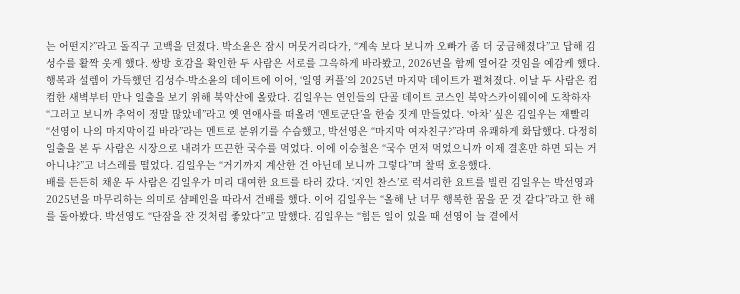는 어떤지?”라고 돌직구 고백을 던졌다. 박소윤은 잠시 머뭇거리다가, “계속 보다 보니까 오빠가 좀 더 궁금해졌다”고 답해 김성수를 활짝 웃게 했다. 쌍방 호감을 확인한 두 사람은 서로를 그윽하게 바라봤고, 2026년을 함께 열어갈 것임을 예감케 했다.
행복과 설렘이 가득했던 김성수-박소윤의 데이트에 이어, ‘일영 커플’의 2025년 마지막 데이트가 펼쳐졌다. 이날 두 사람은 컴컴한 새벽부터 만나 일출을 보기 위해 북악산에 올랐다. 김일우는 연인들의 단골 데이트 코스인 북악스카이웨이에 도착하자 “그러고 보니까 추억이 정말 많았네”라고 옛 연애사를 떠올려 ‘멘토군단’을 한숨 짓게 만들었다. ‘아차’ 싶은 김일우는 재빨리 “선영이 나의 마지막이길 바라”라는 멘트로 분위기를 수습했고, 박선영은 “마지막 여자친구?”라며 유쾌하게 화답했다. 다정히 일출을 본 두 사람은 시장으로 내려가 뜨끈한 국수를 먹었다. 이에 이승철은 “국수 먼저 먹었으니까 이제 결혼만 하면 되는 거 아니냐?”고 너스레를 떨었다. 김일우는 “거기까지 계산한 건 아닌데 보니까 그렇다”며 찰떡 호응했다.
배를 든든히 채운 두 사람은 김일우가 미리 대여한 요트를 타러 갔다. ‘지인 찬스’로 럭셔리한 요트를 빌린 김일우는 박선영과 2025년을 마무리하는 의미로 샴페인을 따라서 건배를 했다. 이어 김일우는 “올해 난 너무 행복한 꿈을 꾼 것 같다”라고 한 해를 돌아봤다. 박선영도 “단잠을 잔 것처럼 좋았다”고 말했다. 김일우는 “힘든 일이 있을 때 선영이 늘 곁에서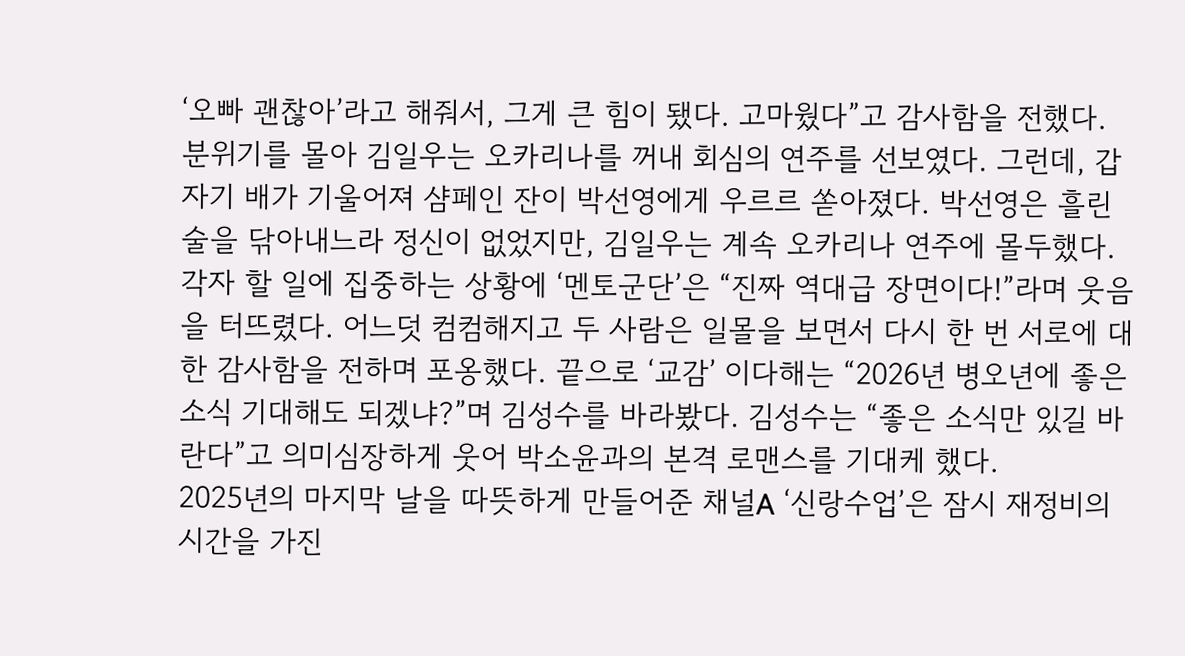‘오빠 괜찮아’라고 해줘서, 그게 큰 힘이 됐다. 고마웠다”고 감사함을 전했다. 분위기를 몰아 김일우는 오카리나를 꺼내 회심의 연주를 선보였다. 그런데, 갑자기 배가 기울어져 샴페인 잔이 박선영에게 우르르 쏟아졌다. 박선영은 흘린 술을 닦아내느라 정신이 없었지만, 김일우는 계속 오카리나 연주에 몰두했다. 각자 할 일에 집중하는 상황에 ‘멘토군단’은 “진짜 역대급 장면이다!”라며 웃음을 터뜨렸다. 어느덧 컴컴해지고 두 사람은 일몰을 보면서 다시 한 번 서로에 대한 감사함을 전하며 포옹했다. 끝으로 ‘교감’ 이다해는 “2026년 병오년에 좋은 소식 기대해도 되겠냐?”며 김성수를 바라봤다. 김성수는 “좋은 소식만 있길 바란다”고 의미심장하게 웃어 박소윤과의 본격 로맨스를 기대케 했다.
2025년의 마지막 날을 따뜻하게 만들어준 채널A ‘신랑수업’은 잠시 재정비의 시간을 가진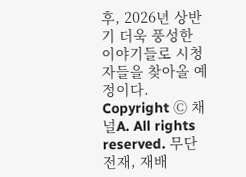후, 2026년 상반기 더욱 풍성한 이야기들로 시청자들을 찾아올 예정이다.
Copyright Ⓒ 채널A. All rights reserved. 무단 전재, 재배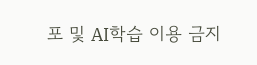포 및 AI학습 이용 금지